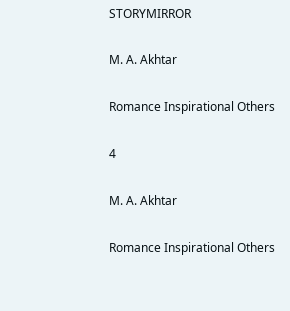STORYMIRROR

M. A. Akhtar

Romance Inspirational Others

4

M. A. Akhtar

Romance Inspirational Others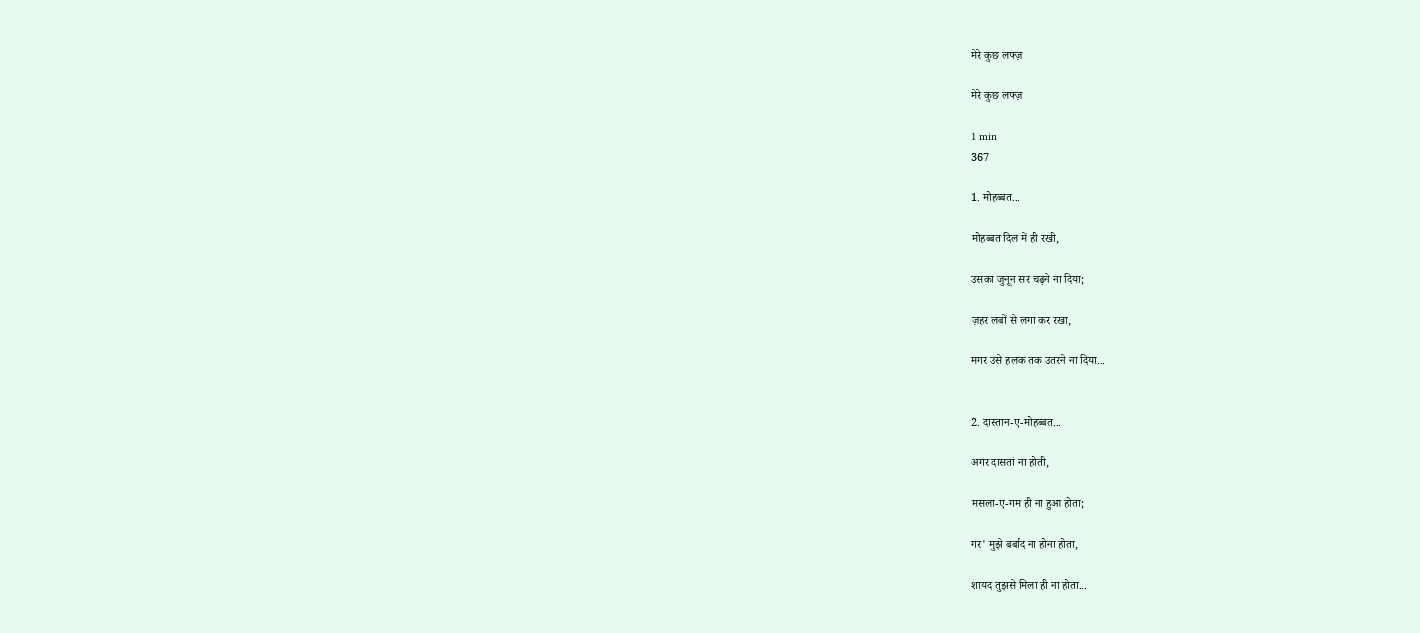मेरे कुछ लफ्ज़

मेरे कुछ लफ्ज़

1 min
367

1. मोहब्बत...

मोहब्बत दिल में ही रखी,

उसका जुनून सर चढ़ने ना दिया;

ज़हर लबों से लगा कर रखा,

मगर उसे हलक तक उतरने ना दिया...


2. दास्तान-ए-मोहब्बत...

अगर दासतां ना होती,

मसला-ए-गम ही ना हुआ होता;

गर' मुझे बर्बाद ना होना होता,

शायद तुझसे मिला ही ना होता...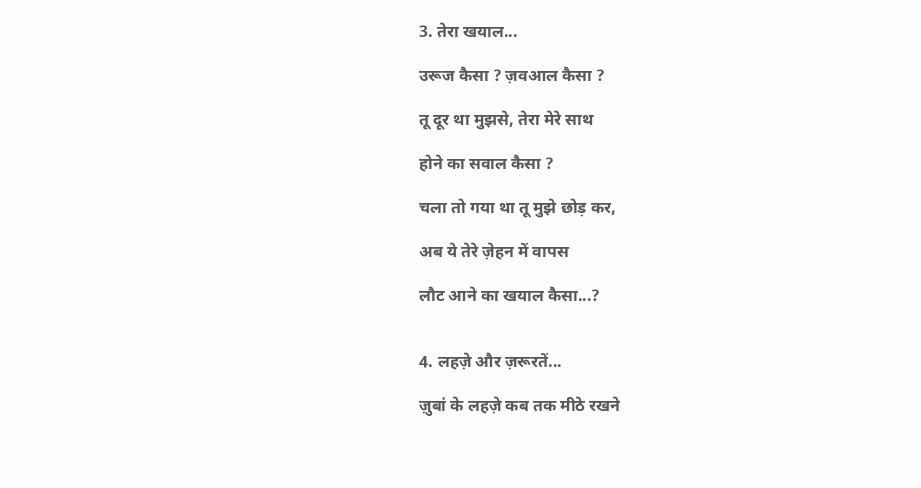3. तेरा खयाल...

उरूज कैसा ? ज़वआल कैसा ?

तू दूर था मुझसे, तेरा मेरे साथ

होने का सवाल कैसा ?

चला तो गया था तू मुझे छोड़ कर,

अब ये तेरे ज़ेहन में वापस

लौट आने का खयाल कैसा...?


4. लहज़े और ज़रूरतें...

ज़ुबां के लहज़े कब तक मीठे रखने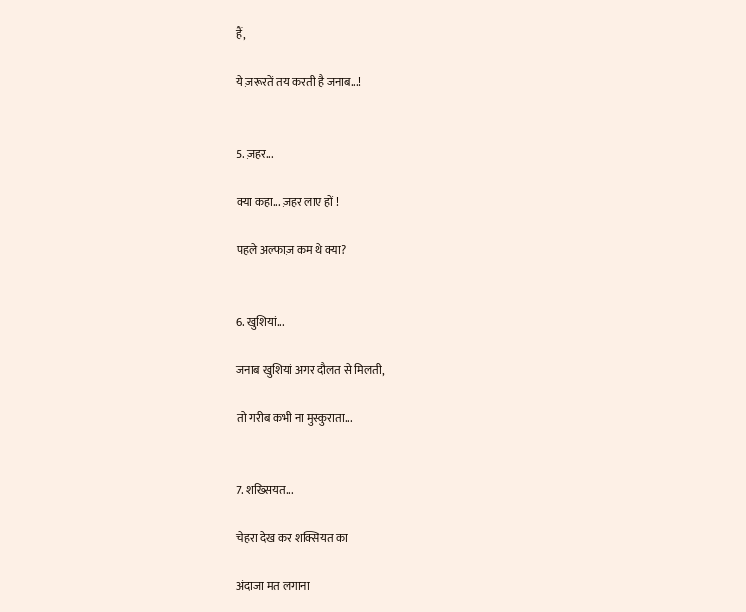हैं,

ये ज़रूरतें तय करती है जनाब...!


5. ज़हर...

क्या कहा... ज़हर लाए हों !

पहले अल्फाज़ कम थे क्या?


6. खुशियां...

जनाब खुशियां अगर दौलत से मिलती,

तो गरीब कभी ना मुस्कुराता...


7. शख्सियत...

चेहरा देख कर शक्सियत का

अंदाजा मत लगाना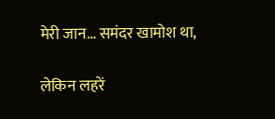मेरी जान... समंदर खामोश था,

लेकिन लहरें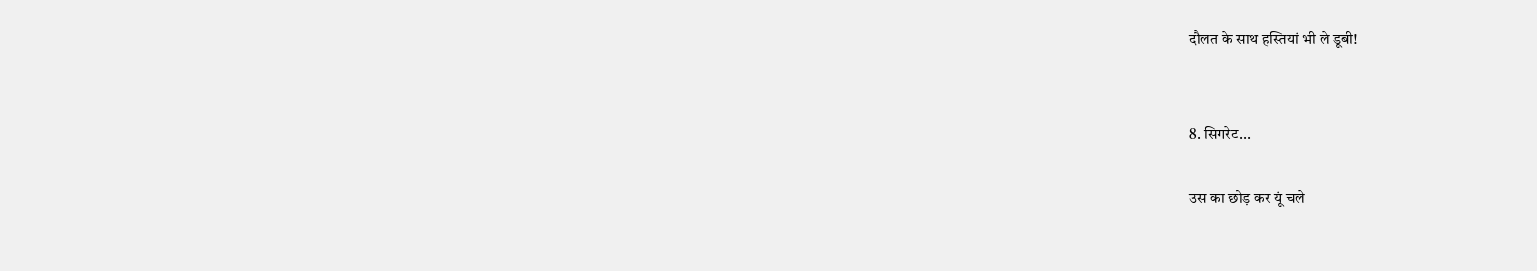दौलत के साथ हस्तियां भी ले डूबी!


8. सिगरेट...

उस का छोड़ कर यूं चले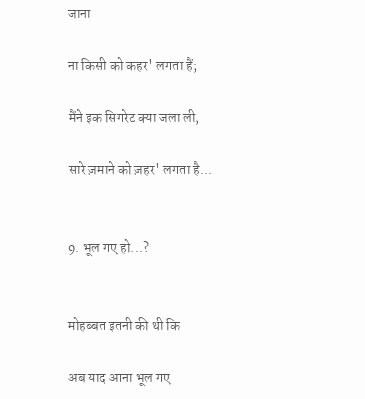जाना

ना किसी को कहर' लगता हैं;

मैंने इक सिगरेट क्या जला ली,

सारे ज़माने को ज़हर' लगता है...


9. भूल गए हो...?


मोहब्बत इतनी की थी कि

अब याद आना भूल गए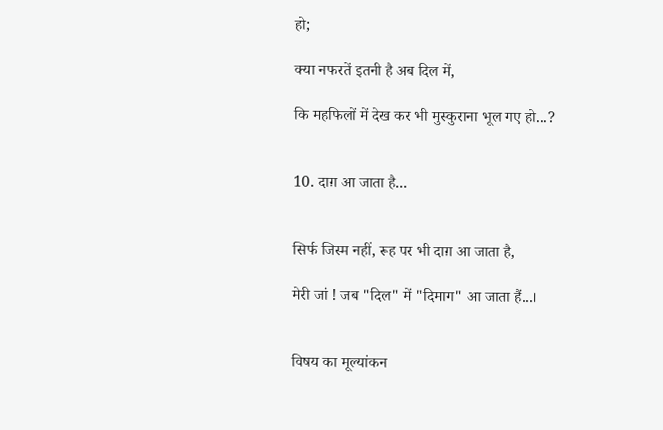हो;

क्या नफरतें इतनी है अब दिल में,

कि महफिलों में देख कर भी मुस्कुराना भूल गए हो...?


10. दाग़ आ जाता है...


सिर्फ जिस्म नहीं, रूह पर भी दाग़ आ जाता है,

मेरी जां ! जब "दिल" में "दिमाग" आ जाता हैं...।


विषय का मूल्यांकन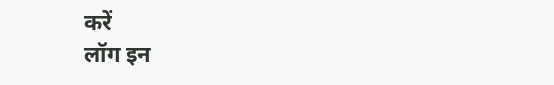करें
लॉग इन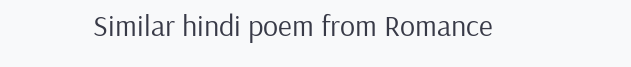Similar hindi poem from Romance